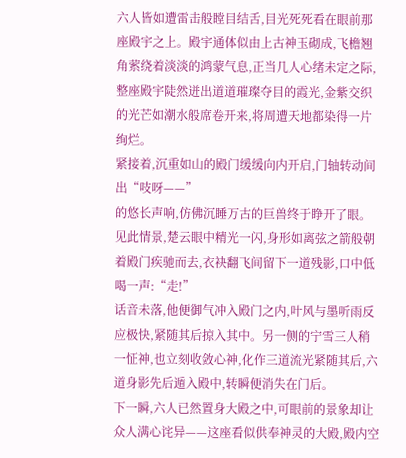六人皆如遭雷击般瞠目结舌,目光死死看在眼前那座殿宇之上。殿宇通体似由上古神玉砌成,飞檐翘角萦绕着淡淡的鸿蒙气息,正当几人心绪未定之际,整座殿宇陡然迸出道道璀璨夺目的霞光,金紫交织的光芒如潮水般席卷开来,将周遭天地都染得一片绚烂。
紧接着,沉重如山的殿门缓缓向内开启,门轴转动间出“吱呀——”
的悠长声响,仿佛沉睡万古的巨兽终于睁开了眼。
见此情景,楚云眼中精光一闪,身形如离弦之箭般朝着殿门疾驰而去,衣袂翻飞间留下一道残影,口中低喝一声:“走!”
话音未落,他便御气冲入殿门之内,叶风与墨听雨反应极快,紧随其后掠入其中。另一侧的宁雪三人稍一怔神,也立刻收敛心神,化作三道流光紧随其后,六道身影先后遁入殿中,转瞬便消失在门后。
下一瞬,六人已然置身大殿之中,可眼前的景象却让众人满心诧异——这座看似供奉神灵的大殿,殿内空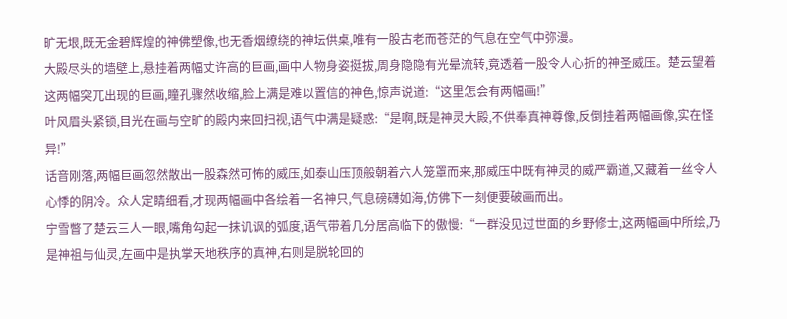旷无垠,既无金碧辉煌的神佛塑像,也无香烟缭绕的神坛供桌,唯有一股古老而苍茫的气息在空气中弥漫。
大殿尽头的墙壁上,悬挂着两幅丈许高的巨画,画中人物身姿挺拔,周身隐隐有光晕流转,竟透着一股令人心折的神圣威压。楚云望着这两幅突兀出现的巨画,瞳孔骤然收缩,脸上满是难以置信的神色,惊声说道:“这里怎会有两幅画!”
叶风眉头紧锁,目光在画与空旷的殿内来回扫视,语气中满是疑惑:“是啊,既是神灵大殿,不供奉真神尊像,反倒挂着两幅画像,实在怪异!”
话音刚落,两幅巨画忽然散出一股森然可怖的威压,如泰山压顶般朝着六人笼罩而来,那威压中既有神灵的威严霸道,又藏着一丝令人心悸的阴冷。众人定睛细看,才现两幅画中各绘着一名神只,气息磅礴如海,仿佛下一刻便要破画而出。
宁雪瞥了楚云三人一眼,嘴角勾起一抹讥讽的弧度,语气带着几分居高临下的傲慢:“一群没见过世面的乡野修士,这两幅画中所绘,乃是神祖与仙灵,左画中是执掌天地秩序的真神,右则是脱轮回的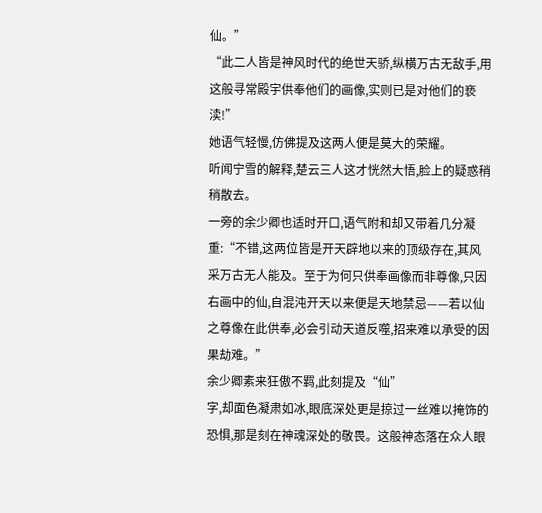仙。”
“此二人皆是神风时代的绝世天骄,纵横万古无敌手,用这般寻常殿宇供奉他们的画像,实则已是对他们的亵渎!”
她语气轻慢,仿佛提及这两人便是莫大的荣耀。
听闻宁雪的解释,楚云三人这才恍然大悟,脸上的疑惑稍稍散去。
一旁的余少卿也适时开口,语气附和却又带着几分凝重:“不错,这两位皆是开天辟地以来的顶级存在,其风采万古无人能及。至于为何只供奉画像而非尊像,只因右画中的仙,自混沌开天以来便是天地禁忌——若以仙之尊像在此供奉,必会引动天道反噬,招来难以承受的因果劫难。”
余少卿素来狂傲不羁,此刻提及“仙”
字,却面色凝肃如冰,眼底深处更是掠过一丝难以掩饰的恐惧,那是刻在神魂深处的敬畏。这般神态落在众人眼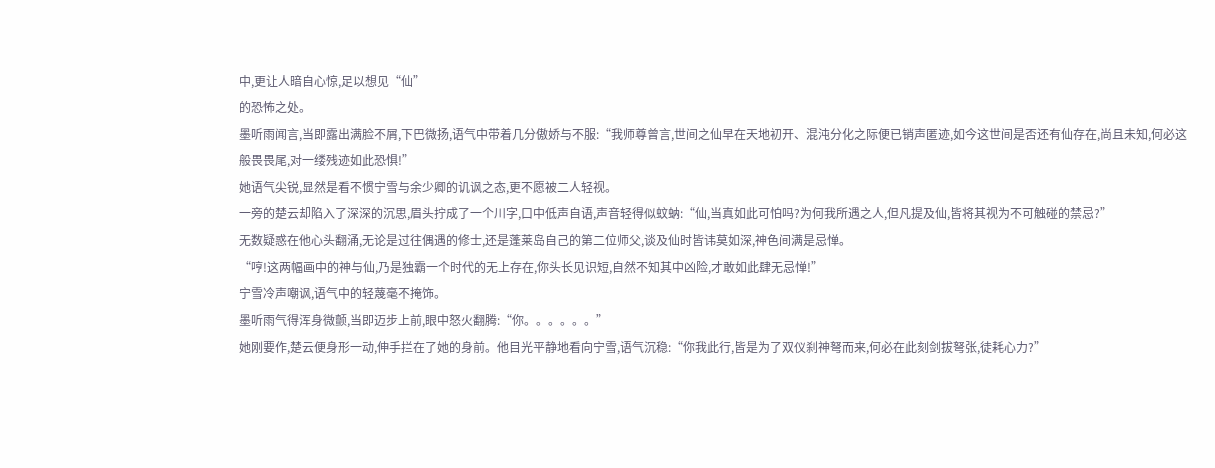中,更让人暗自心惊,足以想见“仙”
的恐怖之处。
墨听雨闻言,当即露出满脸不屑,下巴微扬,语气中带着几分傲娇与不服:“我师尊曾言,世间之仙早在天地初开、混沌分化之际便已销声匿迹,如今这世间是否还有仙存在,尚且未知,何必这般畏畏尾,对一缕残迹如此恐惧!”
她语气尖锐,显然是看不惯宁雪与余少卿的讥讽之态,更不愿被二人轻视。
一旁的楚云却陷入了深深的沉思,眉头拧成了一个川字,口中低声自语,声音轻得似蚊蚋:“仙,当真如此可怕吗?为何我所遇之人,但凡提及仙,皆将其视为不可触碰的禁忌?”
无数疑惑在他心头翻涌,无论是过往偶遇的修士,还是蓬莱岛自己的第二位师父,谈及仙时皆讳莫如深,神色间满是忌惮。
“哼!这两幅画中的神与仙,乃是独霸一个时代的无上存在,你头长见识短,自然不知其中凶险,才敢如此肆无忌惮!”
宁雪冷声嘲讽,语气中的轻蔑毫不掩饰。
墨听雨气得浑身微颤,当即迈步上前,眼中怒火翻腾:“你。。。。。。”
她刚要作,楚云便身形一动,伸手拦在了她的身前。他目光平静地看向宁雪,语气沉稳:“你我此行,皆是为了双仪刹神弩而来,何必在此刻剑拔弩张,徒耗心力?”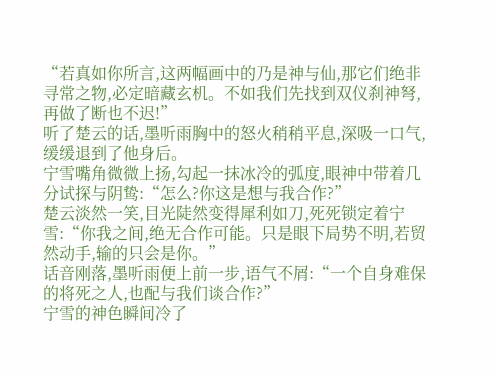“若真如你所言,这两幅画中的乃是神与仙,那它们绝非寻常之物,必定暗藏玄机。不如我们先找到双仪刹神弩,再做了断也不迟!”
听了楚云的话,墨听雨胸中的怒火稍稍平息,深吸一口气,缓缓退到了他身后。
宁雪嘴角微微上扬,勾起一抹冰冷的弧度,眼神中带着几分试探与阴鸷:“怎么?你这是想与我合作?”
楚云淡然一笑,目光陡然变得犀利如刀,死死锁定着宁雪:“你我之间,绝无合作可能。只是眼下局势不明,若贸然动手,输的只会是你。”
话音刚落,墨听雨便上前一步,语气不屑:“一个自身难保的将死之人,也配与我们谈合作?”
宁雪的神色瞬间冷了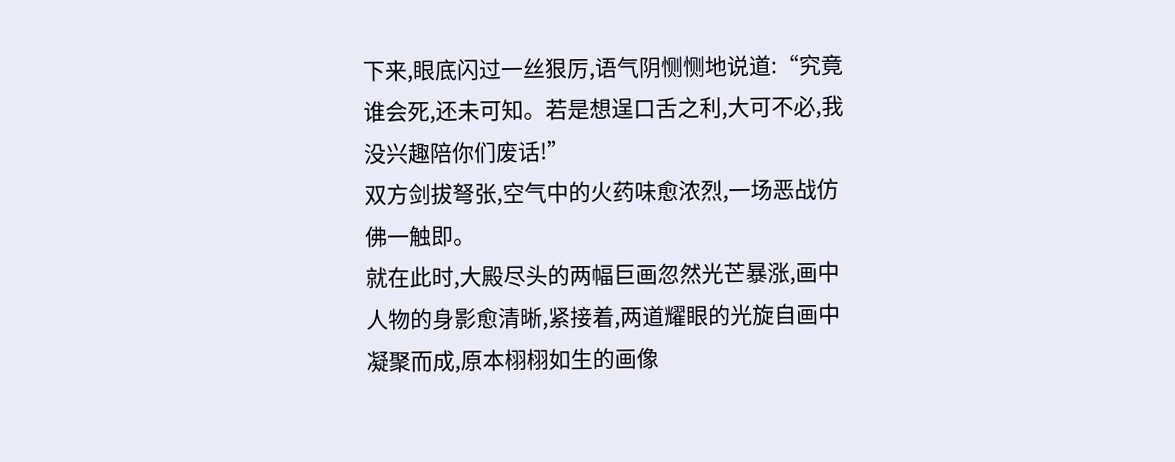下来,眼底闪过一丝狠厉,语气阴恻恻地说道:“究竟谁会死,还未可知。若是想逞口舌之利,大可不必,我没兴趣陪你们废话!”
双方剑拔弩张,空气中的火药味愈浓烈,一场恶战仿佛一触即。
就在此时,大殿尽头的两幅巨画忽然光芒暴涨,画中人物的身影愈清晰,紧接着,两道耀眼的光旋自画中凝聚而成,原本栩栩如生的画像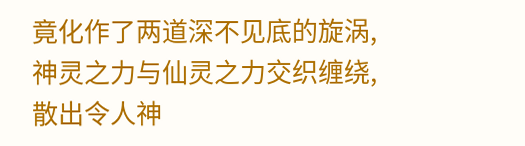竟化作了两道深不见底的旋涡,神灵之力与仙灵之力交织缠绕,散出令人神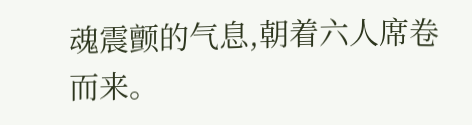魂震颤的气息,朝着六人席卷而来。